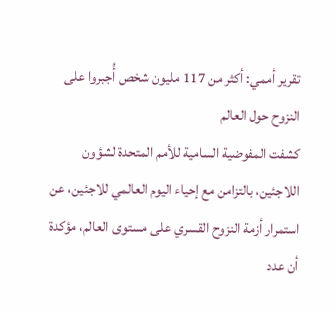تقرير أممي: أكثر من 117 مليون شخص أُجبروا على النزوح حول العالم
كشفت المفوضية السامية للأمم المتحدة لشؤون اللاجئين، بالتزامن مع إحياء اليوم العالمي للاجئين، عن استمرار أزمة النزوح القسري على مستوى العالم، مؤكدة أن عدد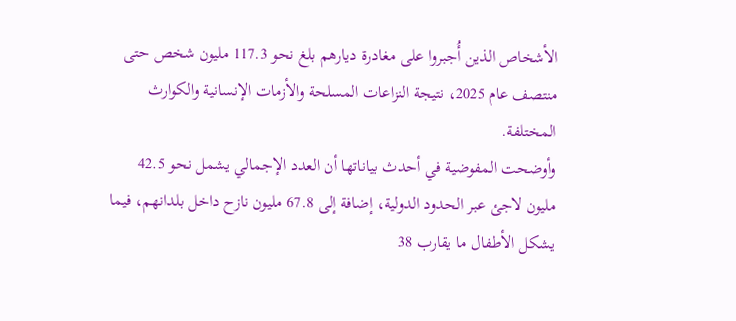الأشخاص الذين أُجبروا على مغادرة ديارهم بلغ نحو 117.3 مليون شخص حتى منتصف عام 2025، نتيجة النزاعات المسلحة والأزمات الإنسانية والكوارث المختلفة.
وأوضحت المفوضية في أحدث بياناتها أن العدد الإجمالي يشمل نحو 42.5 مليون لاجئ عبر الحدود الدولية، إضافة إلى 67.8 مليون نازح داخل بلدانهم، فيما يشكل الأطفال ما يقارب 38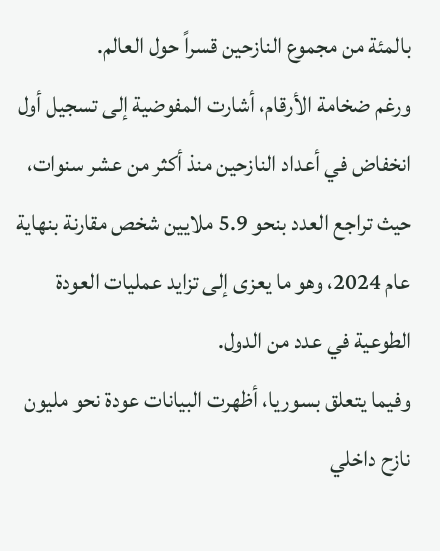بالمئة من مجموع النازحين قسراً حول العالم.
ورغم ضخامة الأرقام، أشارت المفوضية إلى تسجيل أول انخفاض في أعداد النازحين منذ أكثر من عشر سنوات، حيث تراجع العدد بنحو 5.9 ملايين شخص مقارنة بنهاية عام 2024، وهو ما يعزى إلى تزايد عمليات العودة الطوعية في عدد من الدول.
وفيما يتعلق بسوريا، أظهرت البيانات عودة نحو مليون نازح داخلي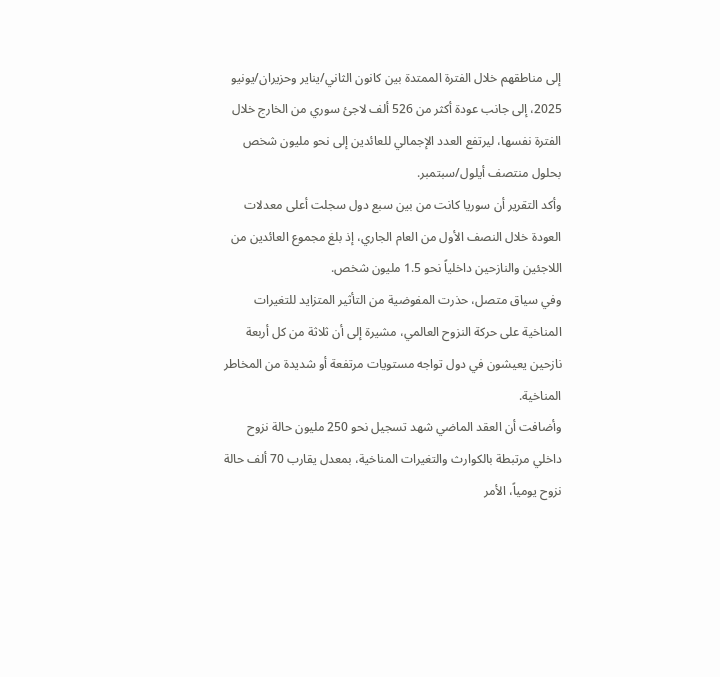إلى مناطقهم خلال الفترة الممتدة بين كانون الثاني/يناير وحزيران/يونيو 2025، إلى جانب عودة أكثر من 526 ألف لاجئ سوري من الخارج خلال الفترة نفسها، ليرتفع العدد الإجمالي للعائدين إلى نحو مليون شخص بحلول منتصف أيلول/سبتمبر.
وأكد التقرير أن سوريا كانت من بين سبع دول سجلت أعلى معدلات العودة خلال النصف الأول من العام الجاري، إذ بلغ مجموع العائدين من اللاجئين والنازحين داخلياً نحو 1.5 مليون شخص.
وفي سياق متصل، حذرت المفوضية من التأثير المتزايد للتغيرات المناخية على حركة النزوح العالمي، مشيرة إلى أن ثلاثة من كل أربعة نازحين يعيشون في دول تواجه مستويات مرتفعة أو شديدة من المخاطر المناخية.
وأضافت أن العقد الماضي شهد تسجيل نحو 250 مليون حالة نزوح داخلي مرتبطة بالكوارث والتغيرات المناخية، بمعدل يقارب 70 ألف حالة نزوح يومياً، الأمر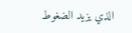الذي يزيد الضغوط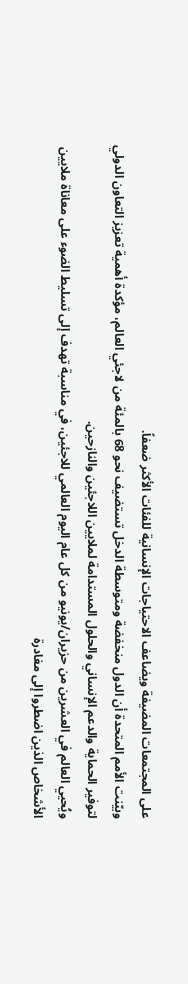على المجتمعات المضيفة ويضاعف الاحتياجات الإنسانية للفئات الأكثر ضعفاً.
وبيّنت الأمم المتحدة أن الدول منخفضة ومتوسطة الدخل تستضيف نحو 68 بالمئة من لاجئي العالم، مؤكدة أهمية تعزيز التعاون الدولي لتوفير الحماية والدعم الإنساني والحلول المستدامة لملايين اللاجئين والنازحين.
ويُحيي العالم في العشرين من حزيران/يونيو من كل عام اليوم العالمي للاجئين، في مناسبة تهدف إلى تسليط الضوء على معاناة ملايين الأشخاص الذين اضطروا إلى مغادرة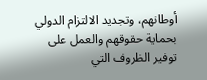أوطانهم، وتجديد الالتزام الدولي بحماية حقوقهم والعمل على توفير الظروف التي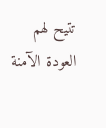تتيح لهم العودة الآمنة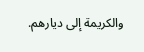والكريمة إلى ديارهم.